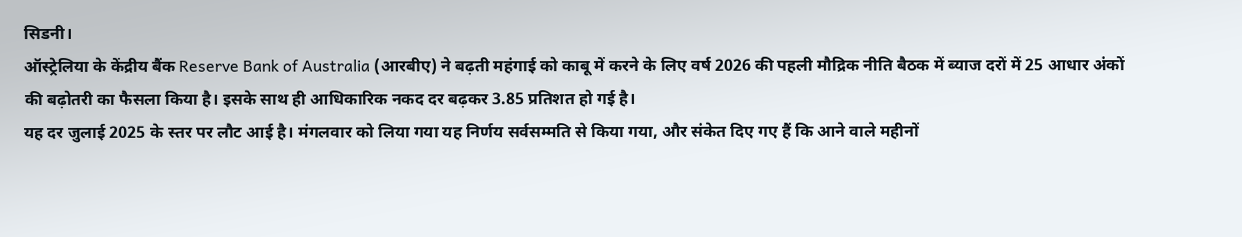सिडनी।
ऑस्ट्रेलिया के केंद्रीय बैंक Reserve Bank of Australia (आरबीए) ने बढ़ती महंगाई को काबू में करने के लिए वर्ष 2026 की पहली मौद्रिक नीति बैठक में ब्याज दरों में 25 आधार अंकों की बढ़ोतरी का फैसला किया है। इसके साथ ही आधिकारिक नकद दर बढ़कर 3.85 प्रतिशत हो गई है।
यह दर जुलाई 2025 के स्तर पर लौट आई है। मंगलवार को लिया गया यह निर्णय सर्वसम्मति से किया गया, और संकेत दिए गए हैं कि आने वाले महीनों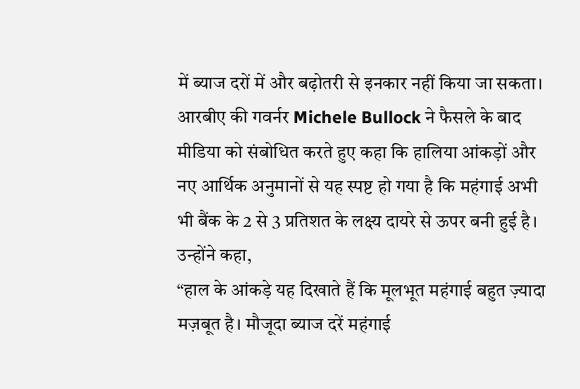में ब्याज दरों में और बढ़ोतरी से इनकार नहीं किया जा सकता।
आरबीए की गवर्नर Michele Bullock ने फैसले के बाद मीडिया को संबोधित करते हुए कहा कि हालिया आंकड़ों और नए आर्थिक अनुमानों से यह स्पष्ट हो गया है कि महंगाई अभी भी बैंक के 2 से 3 प्रतिशत के लक्ष्य दायरे से ऊपर बनी हुई है।
उन्होंने कहा,
“हाल के आंकड़े यह दिखाते हैं कि मूलभूत महंगाई बहुत ज़्यादा मज़बूत है। मौजूदा ब्याज दरें महंगाई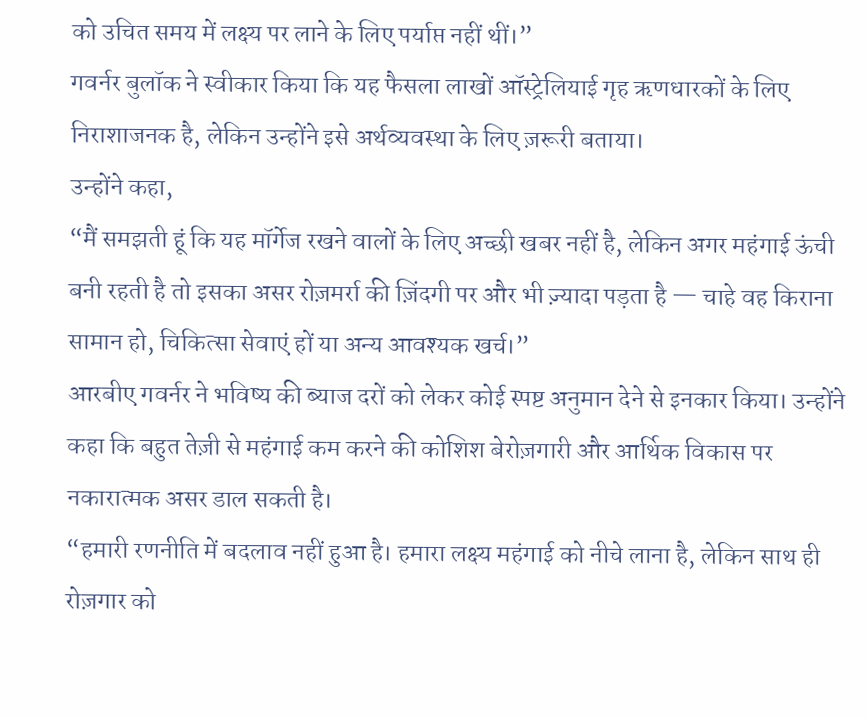को उचित समय में लक्ष्य पर लाने के लिए पर्याप्त नहीं थीं।”
गवर्नर बुलॉक ने स्वीकार किया कि यह फैसला लाखों ऑस्ट्रेलियाई गृह ऋणधारकों के लिए निराशाजनक है, लेकिन उन्होंने इसे अर्थव्यवस्था के लिए ज़रूरी बताया।
उन्होंने कहा,
“मैं समझती हूं कि यह मॉर्गेज रखने वालों के लिए अच्छी खबर नहीं है, लेकिन अगर महंगाई ऊंची बनी रहती है तो इसका असर रोज़मर्रा की ज़िंदगी पर और भी ज़्यादा पड़ता है — चाहे वह किराना सामान हो, चिकित्सा सेवाएं हों या अन्य आवश्यक खर्च।”
आरबीए गवर्नर ने भविष्य की ब्याज दरों को लेकर कोई स्पष्ट अनुमान देने से इनकार किया। उन्होंने कहा कि बहुत तेज़ी से महंगाई कम करने की कोशिश बेरोज़गारी और आर्थिक विकास पर नकारात्मक असर डाल सकती है।
“हमारी रणनीति में बदलाव नहीं हुआ है। हमारा लक्ष्य महंगाई को नीचे लाना है, लेकिन साथ ही रोज़गार को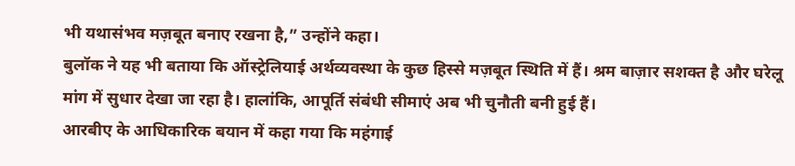भी यथासंभव मज़बूत बनाए रखना है,” उन्होंने कहा।
बुलॉक ने यह भी बताया कि ऑस्ट्रेलियाई अर्थव्यवस्था के कुछ हिस्से मज़बूत स्थिति में हैं। श्रम बाज़ार सशक्त है और घरेलू मांग में सुधार देखा जा रहा है। हालांकि, आपूर्ति संबंधी सीमाएं अब भी चुनौती बनी हुई हैं।
आरबीए के आधिकारिक बयान में कहा गया कि महंगाई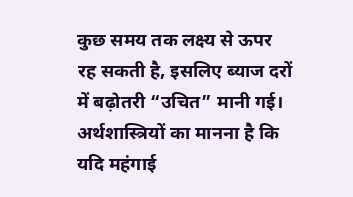कुछ समय तक लक्ष्य से ऊपर रह सकती है, इसलिए ब्याज दरों में बढ़ोतरी “उचित” मानी गई।
अर्थशास्त्रियों का मानना है कि यदि महंगाई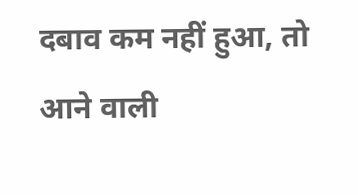दबाव कम नहीं हुआ, तो आने वाली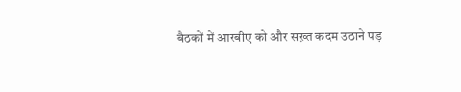बैठकों में आरबीए को और सख़्त कदम उठाने पड़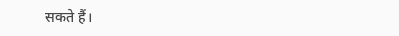सकते हैं।